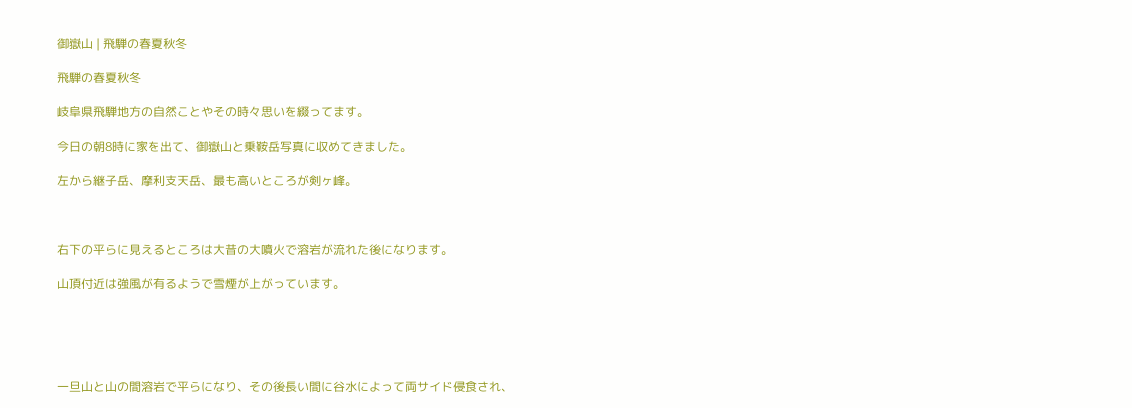御嶽山 | 飛騨の春夏秋冬

飛騨の春夏秋冬

岐阜県飛騨地方の自然ことやその時々思いを綴ってます。

今日の朝8時に家を出て、御嶽山と乗鞍岳写真に収めてきました。

左から継子岳、摩利支天岳、最も高いところが剣ヶ峰。



右下の平らに見えるところは大昔の大噴火で溶岩が流れた後になります。

山頂付近は強風が有るようで雪煙が上がっています。





一旦山と山の間溶岩で平らになり、その後長い間に谷水によって両サイド侵食され、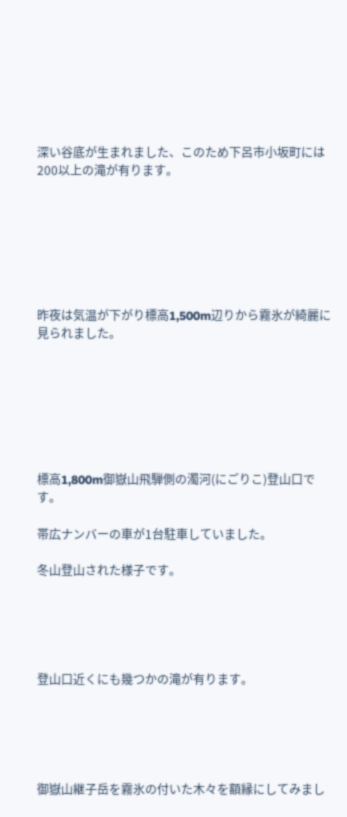深い谷底が生まれました、このため下呂市小坂町には200以上の滝が有ります。







昨夜は気温が下がり標高1,500m辺りから霧氷が綺麗に見られました。







標高1,800m御嶽山飛騨側の濁河(にごりこ)登山口です。

帯広ナンバーの車が1台駐車していました。

冬山登山された様子です。





登山口近くにも幾つかの滝が有ります。





御嶽山継子岳を霧氷の付いた木々を額縁にしてみまし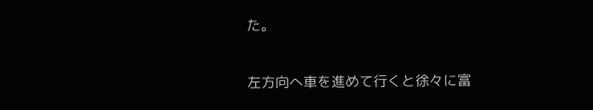た。

左方向へ車を進めて行くと徐々に富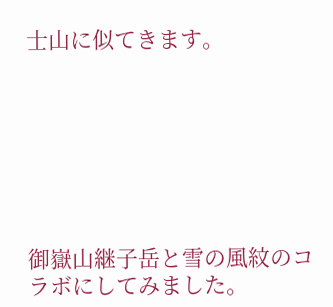士山に似てきます。







御嶽山継子岳と雪の風紋のコラボにしてみました。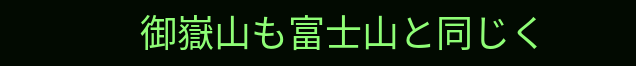御嶽山も富士山と同じく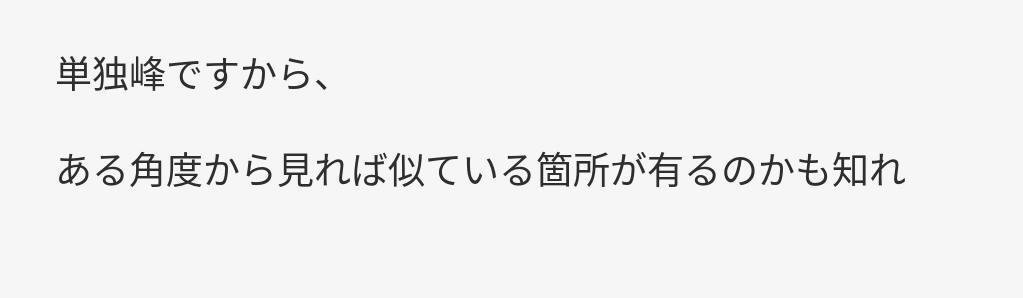単独峰ですから、

ある角度から見れば似ている箇所が有るのかも知れ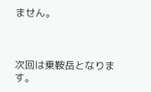ません。



次回は乗鞍岳となります。